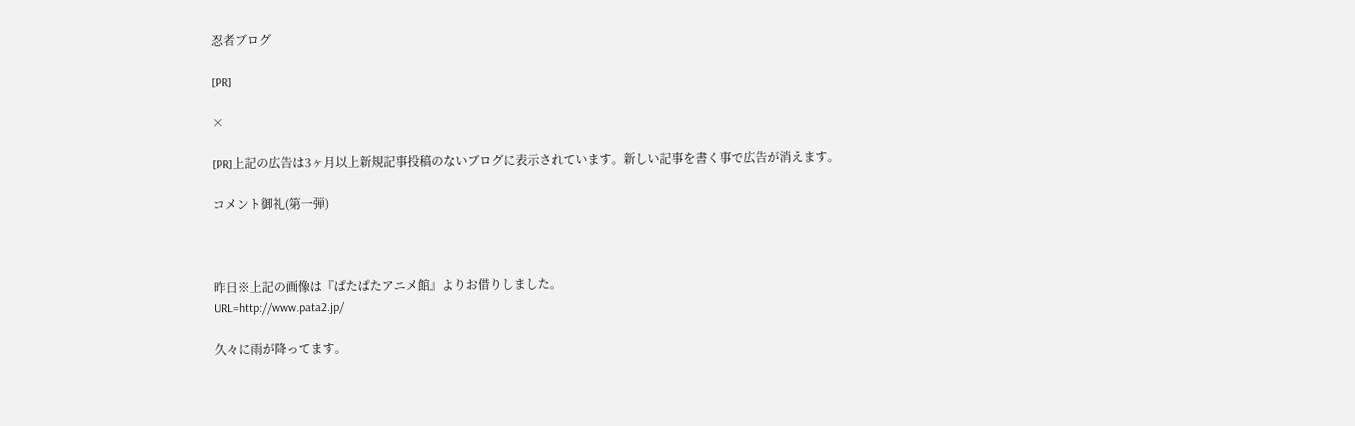忍者ブログ

[PR]

×

[PR]上記の広告は3ヶ月以上新規記事投稿のないブログに表示されています。新しい記事を書く事で広告が消えます。

コメント御礼(第一弾)



昨日※上記の画像は『ぱたぱたアニメ館』よりお借りしました。
URL=http://www.pata2.jp/

久々に雨が降ってます。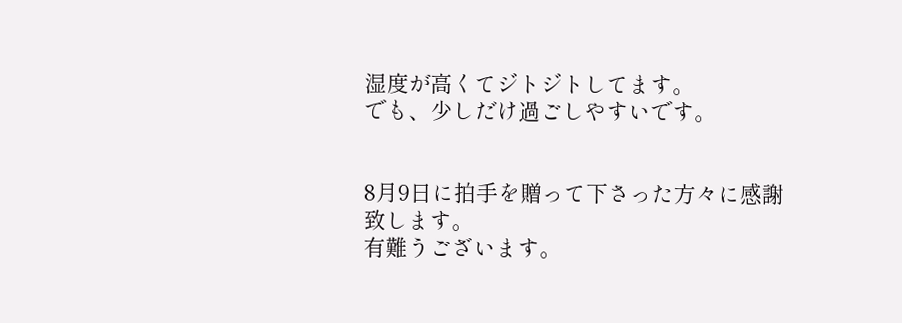湿度が高くてジトジトしてます。
でも、少しだけ過ごしやすいです。


8月9日に拍手を贈って下さった方々に感謝致します。
有難うございます。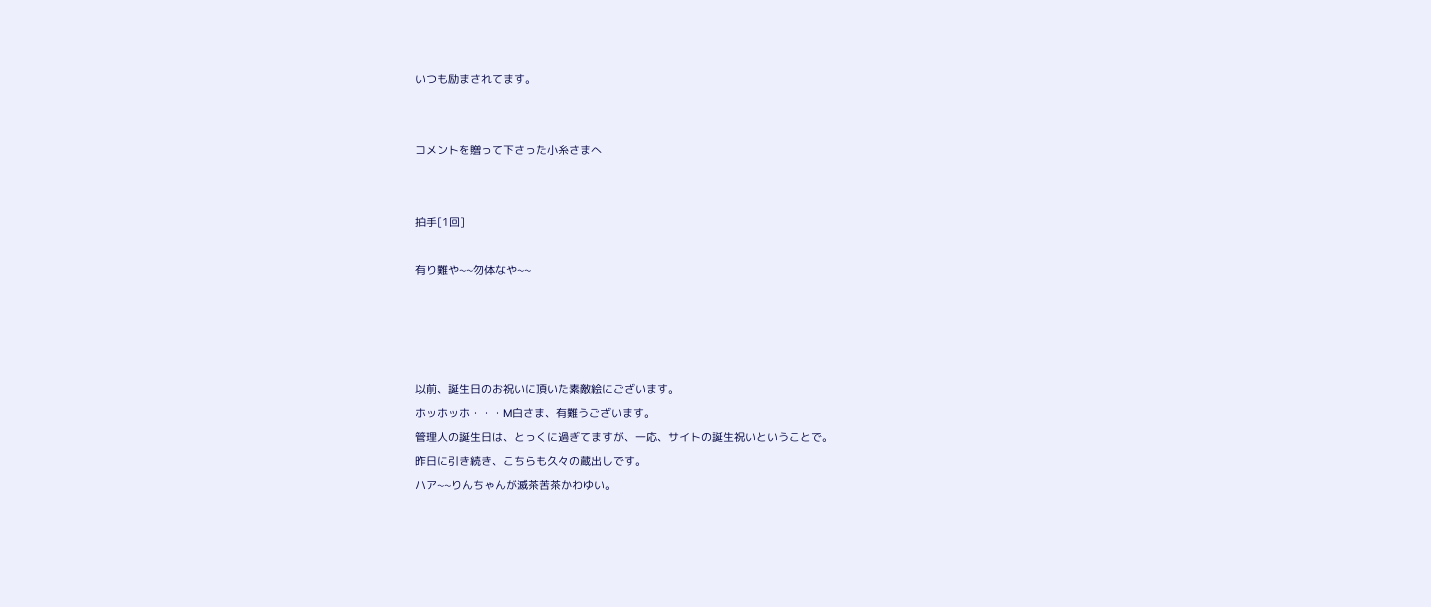いつも励まされてます。


コメントを贈って下さった小糸さまへ


拍手[1回]

有り難や~~勿体なや~~




以前、誕生日のお祝いに頂いた素敵絵にございます。
ホッホッホ・・・M白さま、有難うございます。
管理人の誕生日は、とっくに過ぎてますが、一応、サイトの誕生祝いということで。
昨日に引き続き、こちらも久々の蔵出しです。
ハア~~りんちゃんが滅茶苦茶かわゆい。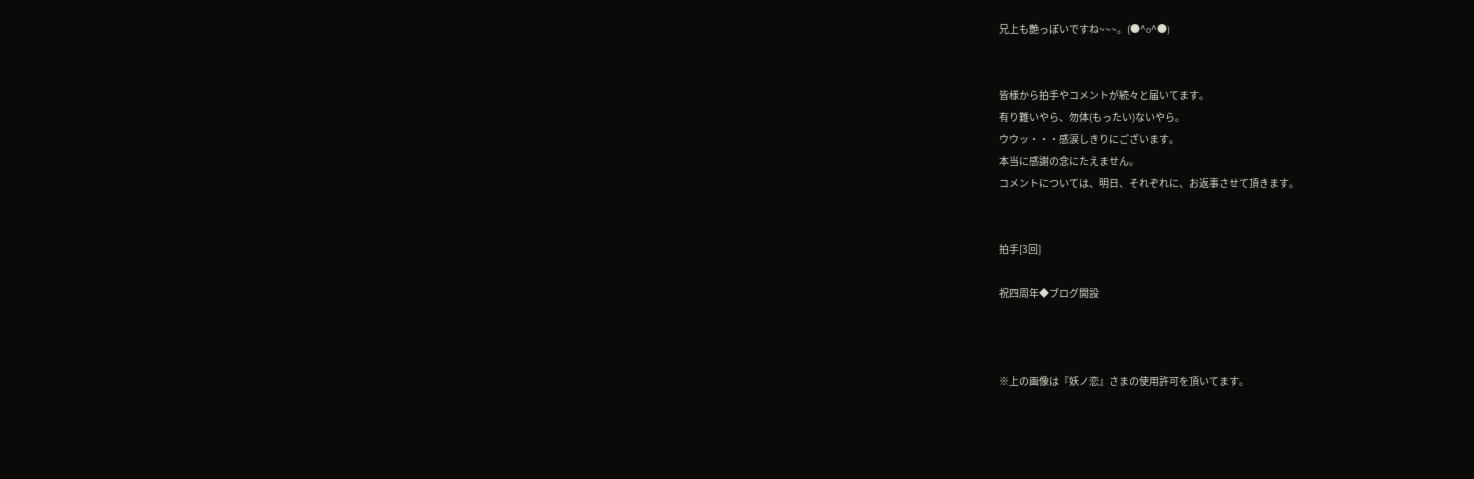兄上も艶っぽいですね~~~。(●^o^●)


皆様から拍手やコメントが続々と届いてます。
有り難いやら、勿体(もったい)ないやら。
ウウッ・・・感涙しきりにございます。
本当に感謝の念にたえません。
コメントについては、明日、それぞれに、お返事させて頂きます。


拍手[3回]

祝四周年◆ブログ開設



※上の画像は『妖ノ恋』さまの使用許可を頂いてます。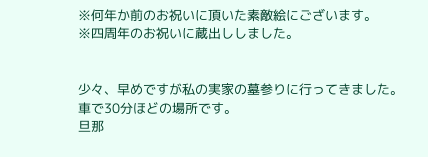※何年か前のお祝いに頂いた素敵絵にございます。
※四周年のお祝いに蔵出ししました。


少々、早めですが私の実家の墓参りに行ってきました。
車で30分ほどの場所です。
旦那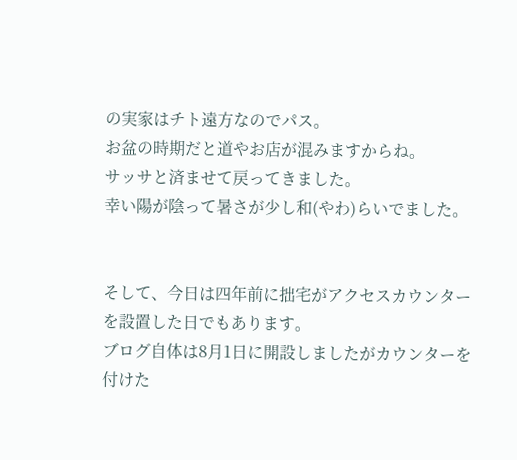の実家はチト遠方なのでパス。
お盆の時期だと道やお店が混みますからね。
サッサと済ませて戻ってきました。
幸い陽が陰って暑さが少し和(やわ)らいでました。


そして、今日は四年前に拙宅がアクセスカウンターを設置した日でもあります。
ブログ自体は8月1日に開設しましたがカウンターを付けた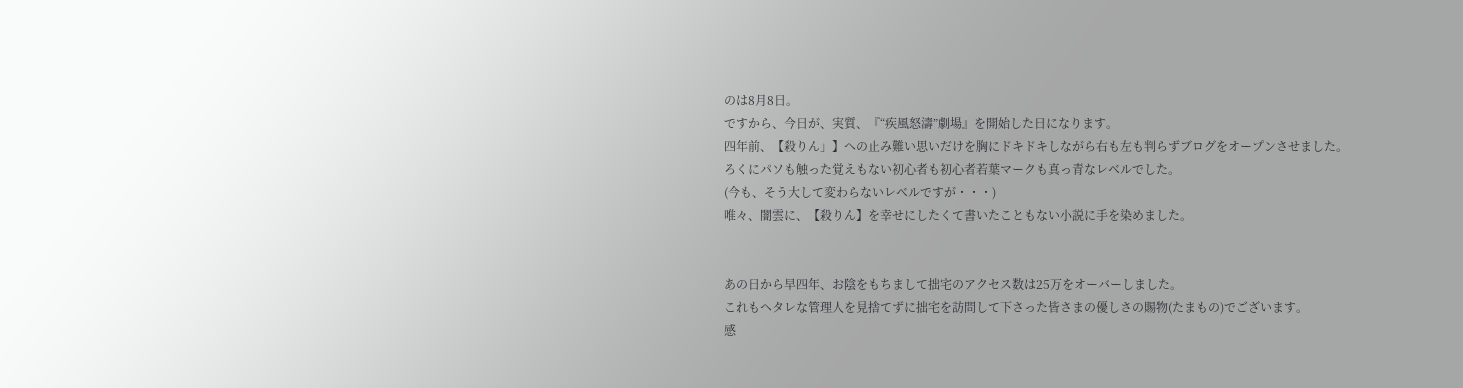のは8月8日。
ですから、今日が、実質、『“疾風怒濤”劇場』を開始した日になります。
四年前、【殺りん」】への止み難い思いだけを胸にドキドキしながら右も左も判らずブログをオープンさせました。
ろくにパソも触った覚えもない初心者も初心者若葉マークも真っ青なレベルでした。
(今も、そう大して変わらないレベルですが・・・)
唯々、闇雲に、【殺りん】を幸せにしたくて書いたこともない小説に手を染めました。


あの日から早四年、お陰をもちまして拙宅のアクセス数は25万をオーバーしました。
これもヘタレな管理人を見捨てずに拙宅を訪問して下さった皆さまの優しさの賜物(たまもの)でございます。
感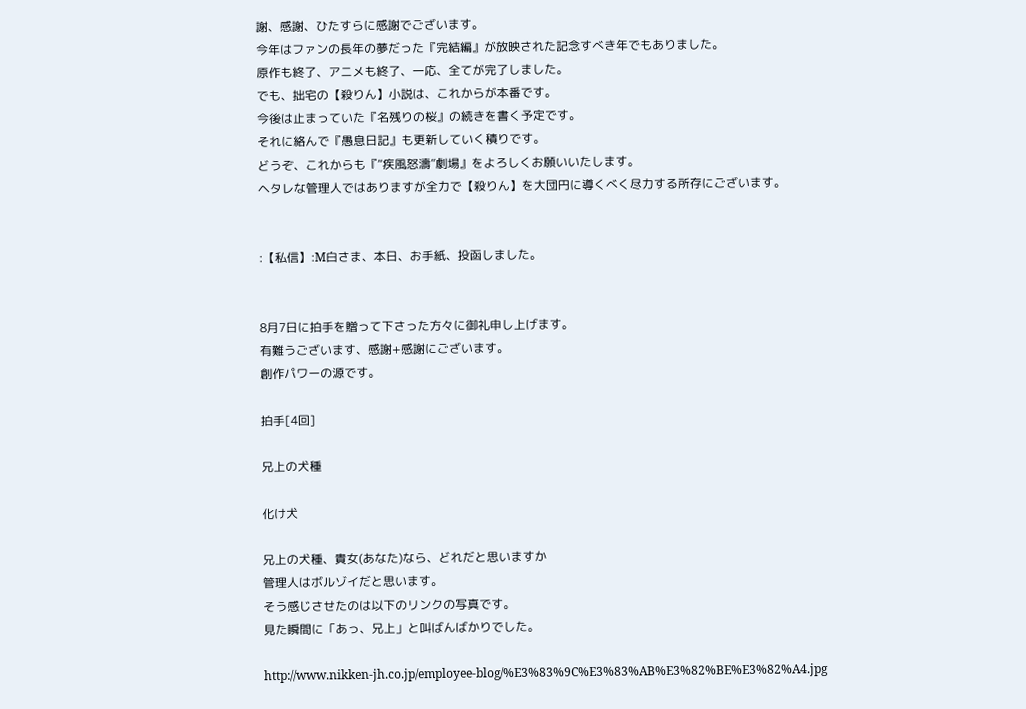謝、感謝、ひたすらに感謝でございます。
今年はファンの長年の夢だった『完結編』が放映された記念すべき年でもありました。
原作も終了、アニメも終了、一応、全てが完了しました。
でも、拙宅の【殺りん】小説は、これからが本番です。
今後は止まっていた『名残りの桜』の続きを書く予定です。
それに絡んで『愚息日記』も更新していく積りです。
どうぞ、これからも『“疾風怒濤”劇場』をよろしくお願いいたします。
ヘタレな管理人ではありますが全力で【殺りん】を大団円に導くべく尽力する所存にございます。


:【私信】:M白さま、本日、お手紙、投函しました。


8月7日に拍手を贈って下さった方々に御礼申し上げます。
有難うございます、感謝+感謝にございます。
創作パワーの源です。

拍手[4回]

兄上の犬種

化け犬

兄上の犬種、貴女(あなた)なら、どれだと思いますか
管理人はボルゾイだと思います。
そう感じさせたのは以下のリンクの写真です。
見た瞬間に「あっ、兄上」と叫ばんばかりでした。

http://www.nikken-jh.co.jp/employee-blog/%E3%83%9C%E3%83%AB%E3%82%BE%E3%82%A4.jpg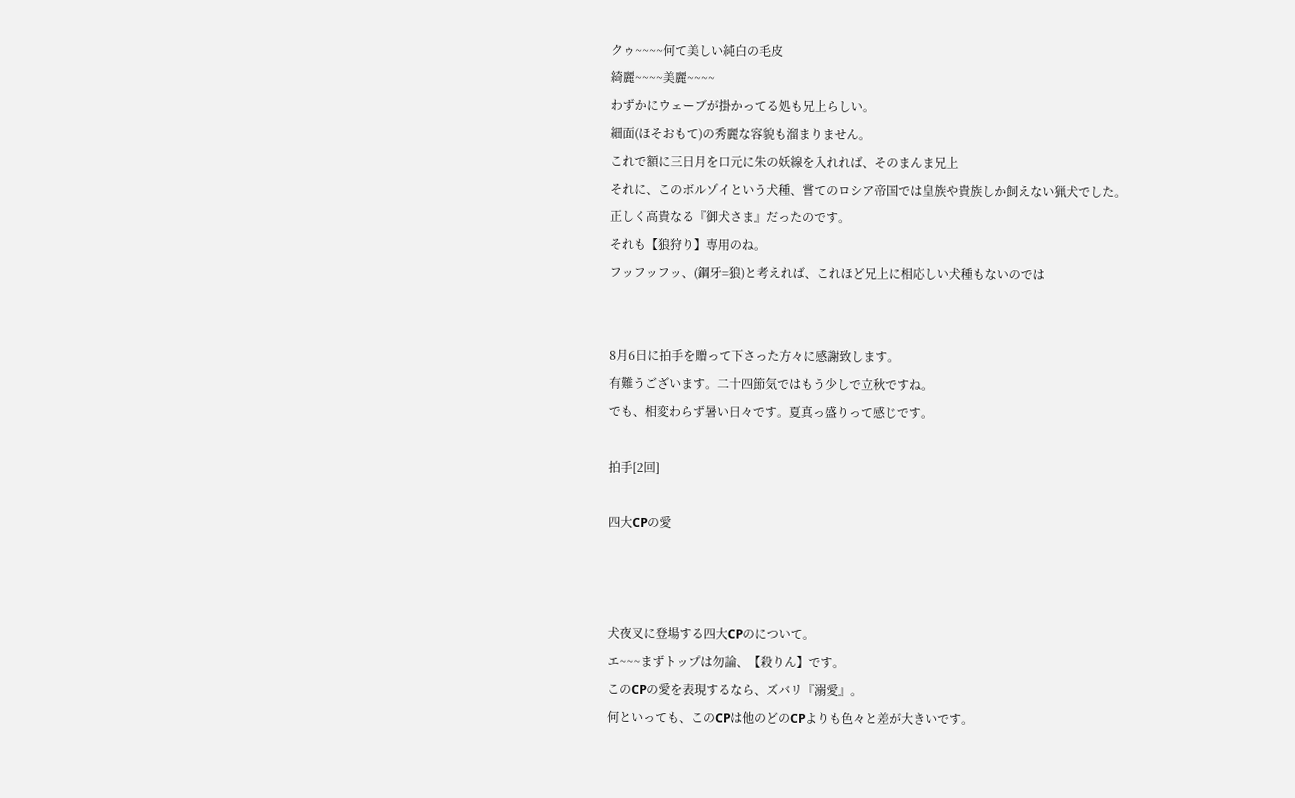クゥ~~~~何て美しい純白の毛皮
綺麗~~~~美麗~~~~
わずかにウェーブが掛かってる処も兄上らしい。
細面(ほそおもて)の秀麗な容貌も溜まりません。
これで額に三日月を口元に朱の妖線を入れれば、そのまんま兄上
それに、このボルゾイという犬種、嘗てのロシア帝国では皇族や貴族しか飼えない猟犬でした。
正しく高貴なる『御犬さま』だったのです。
それも【狼狩り】専用のね。
フッフッフッ、(鋼牙=狼)と考えれば、これほど兄上に相応しい犬種もないのでは


8月6日に拍手を贈って下さった方々に感謝致します。
有難うございます。二十四節気ではもう少しで立秋ですね。
でも、相変わらず暑い日々です。夏真っ盛りって感じです。

拍手[2回]

四大CPの愛



犬夜叉に登場する四大CPのについて。
エ~~~まずトップは勿論、【殺りん】です。
このCPの愛を表現するなら、ズバリ『溺愛』。
何といっても、このCPは他のどのCPよりも色々と差が大きいです。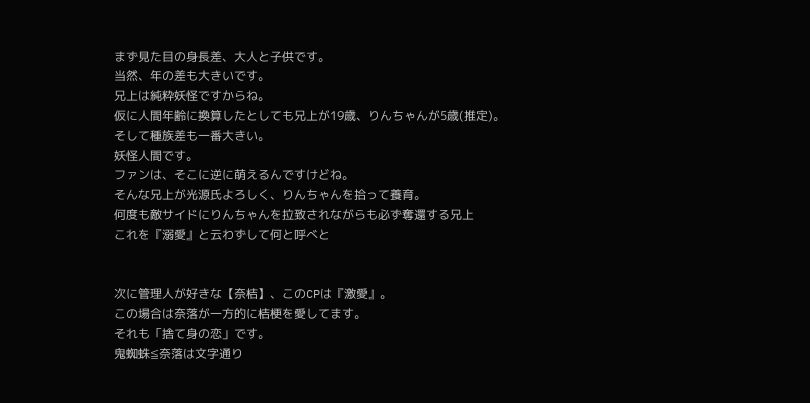まず見た目の身長差、大人と子供です。
当然、年の差も大きいです。
兄上は純粋妖怪ですからね。
仮に人間年齢に換算したとしても兄上が19歳、りんちゃんが5歳(推定)。
そして種族差も一番大きい。
妖怪人間です。
ファンは、そこに逆に萌えるんですけどね。
そんな兄上が光源氏よろしく、りんちゃんを拾って養育。
何度も敵サイドにりんちゃんを拉致されながらも必ず奪還する兄上
これを『溺愛』と云わずして何と呼べと


次に管理人が好きな【奈桔】、このCPは『激愛』。
この場合は奈落が一方的に桔梗を愛してます。
それも「捨て身の恋」です。
鬼蜘蛛≦奈落は文字通り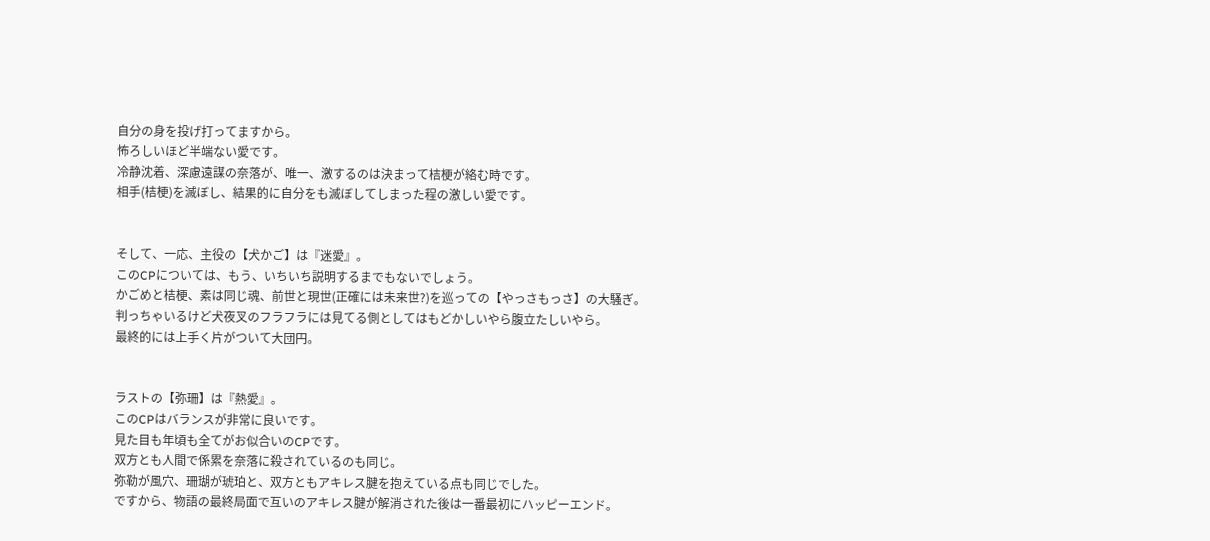自分の身を投げ打ってますから。
怖ろしいほど半端ない愛です。
冷静沈着、深慮遠謀の奈落が、唯一、激するのは決まって桔梗が絡む時です。
相手(桔梗)を滅ぼし、結果的に自分をも滅ぼしてしまった程の激しい愛です。


そして、一応、主役の【犬かご】は『迷愛』。
このCPについては、もう、いちいち説明するまでもないでしょう。
かごめと桔梗、素は同じ魂、前世と現世(正確には未来世?)を巡っての【やっさもっさ】の大騒ぎ。
判っちゃいるけど犬夜叉のフラフラには見てる側としてはもどかしいやら腹立たしいやら。
最終的には上手く片がついて大団円。


ラストの【弥珊】は『熱愛』。
このCPはバランスが非常に良いです。
見た目も年頃も全てがお似合いのCPです。
双方とも人間で係累を奈落に殺されているのも同じ。
弥勒が風穴、珊瑚が琥珀と、双方ともアキレス腱を抱えている点も同じでした。
ですから、物語の最終局面で互いのアキレス腱が解消された後は一番最初にハッピーエンド。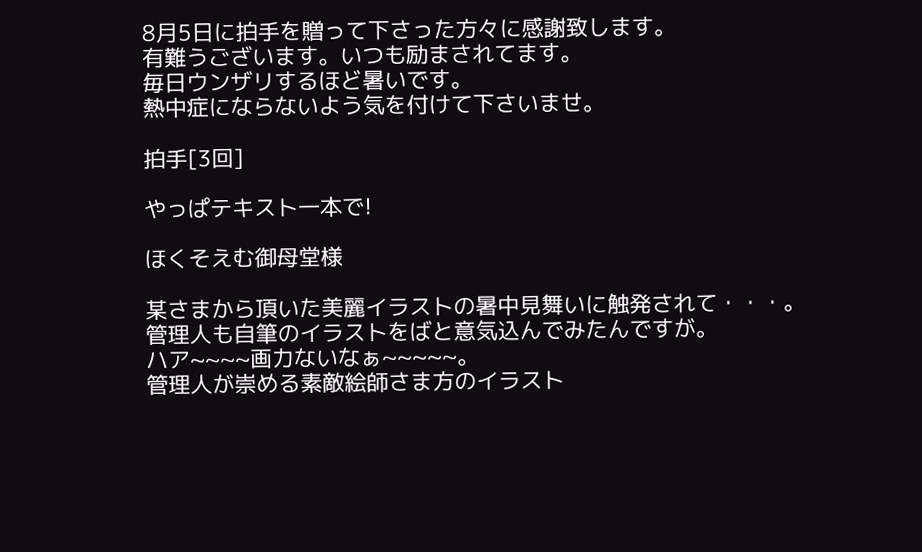8月5日に拍手を贈って下さった方々に感謝致します。
有難うございます。いつも励まされてます。
毎日ウンザリするほど暑いです。
熱中症にならないよう気を付けて下さいませ。

拍手[3回]

やっぱテキスト一本で!

ほくそえむ御母堂様

某さまから頂いた美麗イラストの暑中見舞いに触発されて・・・。
管理人も自筆のイラストをばと意気込んでみたんですが。
ハア~~~~画力ないなぁ~~~~~。
管理人が崇める素敵絵師さま方のイラスト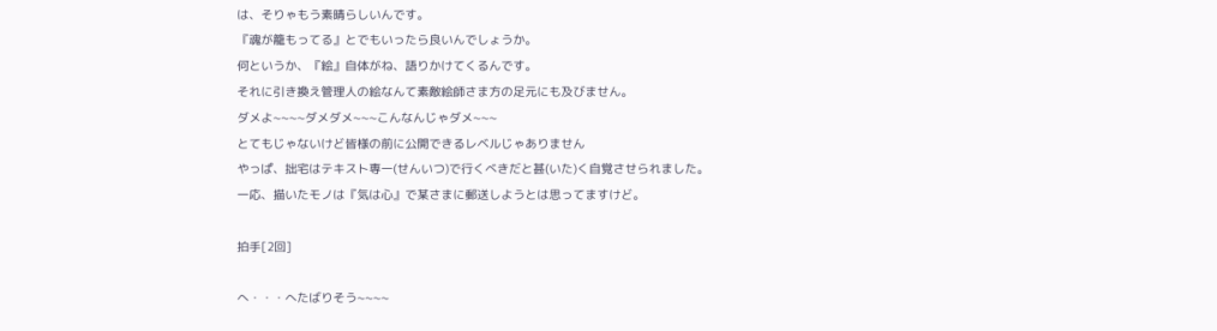は、そりゃもう素晴らしいんです。
『魂が籠もってる』とでもいったら良いんでしょうか。
何というか、『絵』自体がね、語りかけてくるんです。
それに引き換え管理人の絵なんて素敵絵師さま方の足元にも及びません。
ダメよ~~~~ダメダメ~~~こんなんじゃダメ~~~
とてもじゃないけど皆様の前に公開できるレベルじゃありません
やっぱ、拙宅はテキスト専一(せんいつ)で行くべきだと甚(いた)く自覚させられました。
一応、描いたモノは『気は心』で某さまに郵送しようとは思ってますけど。

拍手[2回]

へ・・・へたばりそう~~~~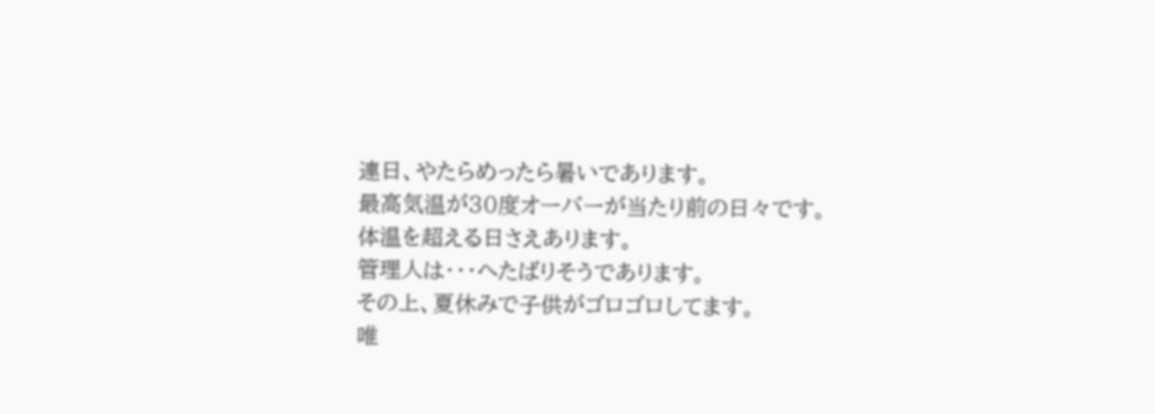連日、やたらめったら暑いであります。
最高気温が30度オーバーが当たり前の日々です。
体温を超える日さえあります。
管理人は・・・へたばりそうであります。
その上、夏休みで子供がゴロゴロしてます。
唯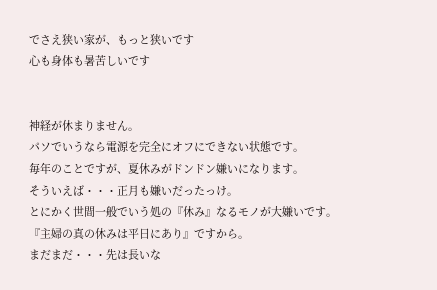でさえ狭い家が、もっと狭いです
心も身体も暑苦しいです


神経が休まりません。
パソでいうなら電源を完全にオフにできない状態です。
毎年のことですが、夏休みがドンドン嫌いになります。
そういえば・・・正月も嫌いだったっけ。
とにかく世間一般でいう処の『休み』なるモノが大嫌いです。
『主婦の真の休みは平日にあり』ですから。
まだまだ・・・先は長いな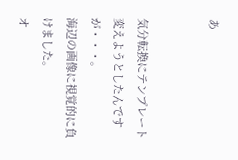あ


気分転換にテンプレート変えようとしたんですが・・・。
海辺の画像に視覚的に負けました。
オ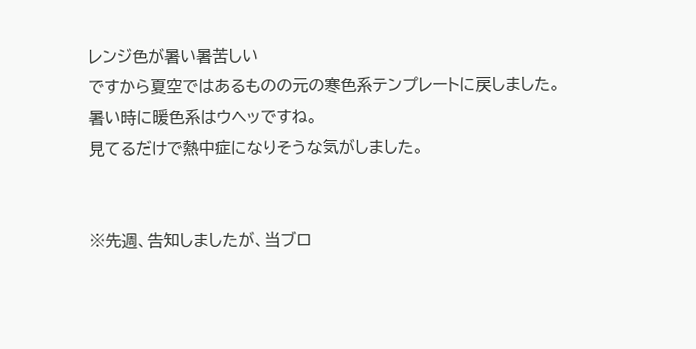レンジ色が暑い暑苦しい
ですから夏空ではあるものの元の寒色系テンプレートに戻しました。
暑い時に暖色系はウヘッですね。
見てるだけで熱中症になりそうな気がしました。


※先週、告知しましたが、当ブロ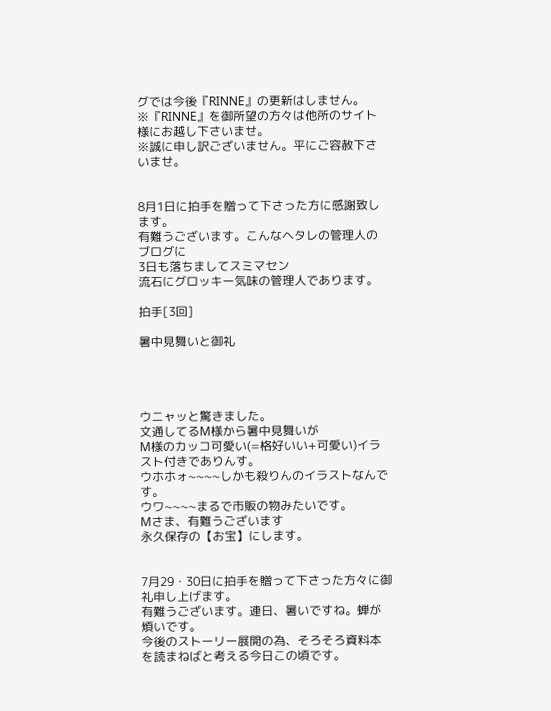グでは今後『RINNE』の更新はしません。
※『RINNE』を御所望の方々は他所のサイト様にお越し下さいませ。
※誠に申し訳ございません。平にご容赦下さいませ。


8月1日に拍手を贈って下さった方に感謝致します。
有難うございます。こんなヘタレの管理人のブログに
3日も落ちましてスミマセン
流石にグロッキー気味の管理人であります。

拍手[3回]

暑中見舞いと御礼




ウニャッと驚きました。
文通してるM様から暑中見舞いが
M様のカッコ可愛い(=格好いい+可愛い)イラスト付きでありんす。
ウホホォ~~~~しかも殺りんのイラストなんです。
ウワ~~~~まるで市販の物みたいです。
Mさま、有難うございます
永久保存の【お宝】にします。


7月29・30日に拍手を贈って下さった方々に御礼申し上げます。
有難うございます。連日、暑いですね。蝉が煩いです。
今後のストーリー展開の為、そろそろ資料本を読まねばと考える今日この頃です。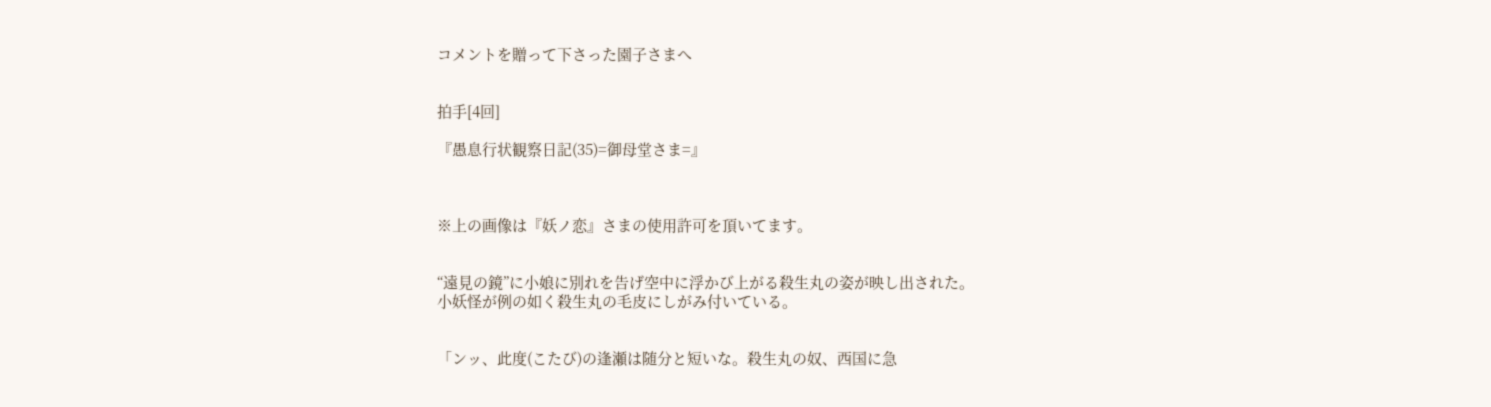コメントを贈って下さった園子さまへ


拍手[4回]

『愚息行状観察日記(35)=御母堂さま=』



※上の画像は『妖ノ恋』さまの使用許可を頂いてます。


“遠見の鏡”に小娘に別れを告げ空中に浮かび上がる殺生丸の姿が映し出された。
小妖怪が例の如く殺生丸の毛皮にしがみ付いている。


「ンッ、此度(こたび)の逢瀬は随分と短いな。殺生丸の奴、西国に急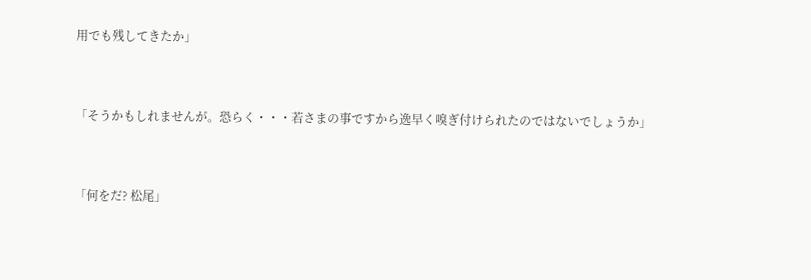用でも残してきたか」


「そうかもしれませんが。恐らく・・・若さまの事ですから逸早く嗅ぎ付けられたのではないでしょうか」


「何をだ? 松尾」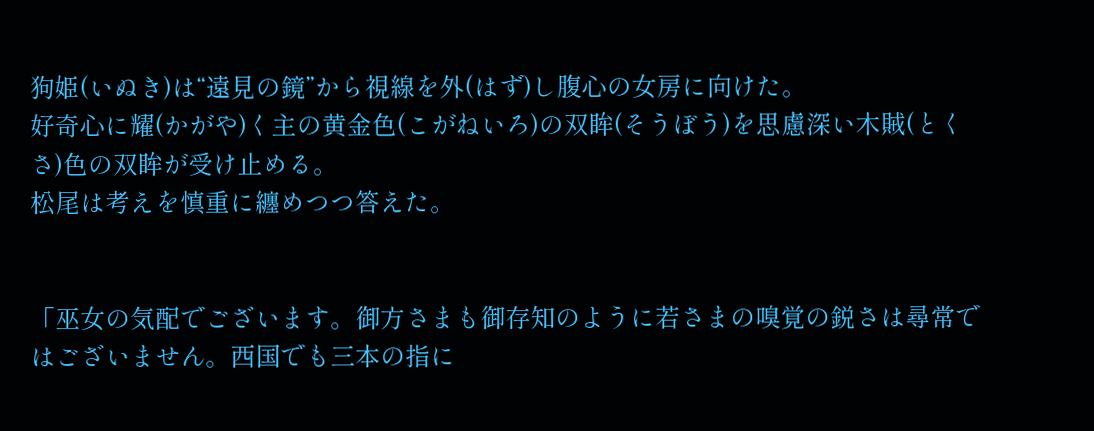狗姫(いぬき)は“遠見の鏡”から視線を外(はず)し腹心の女房に向けた。
好奇心に耀(かがや)く主の黄金色(こがねいろ)の双眸(そうぼう)を思慮深い木賊(とくさ)色の双眸が受け止める。
松尾は考えを慎重に纏めつつ答えた。


「巫女の気配でございます。御方さまも御存知のように若さまの嗅覚の鋭さは尋常ではございません。西国でも三本の指に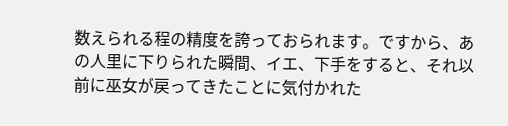数えられる程の精度を誇っておられます。ですから、あの人里に下りられた瞬間、イエ、下手をすると、それ以前に巫女が戻ってきたことに気付かれた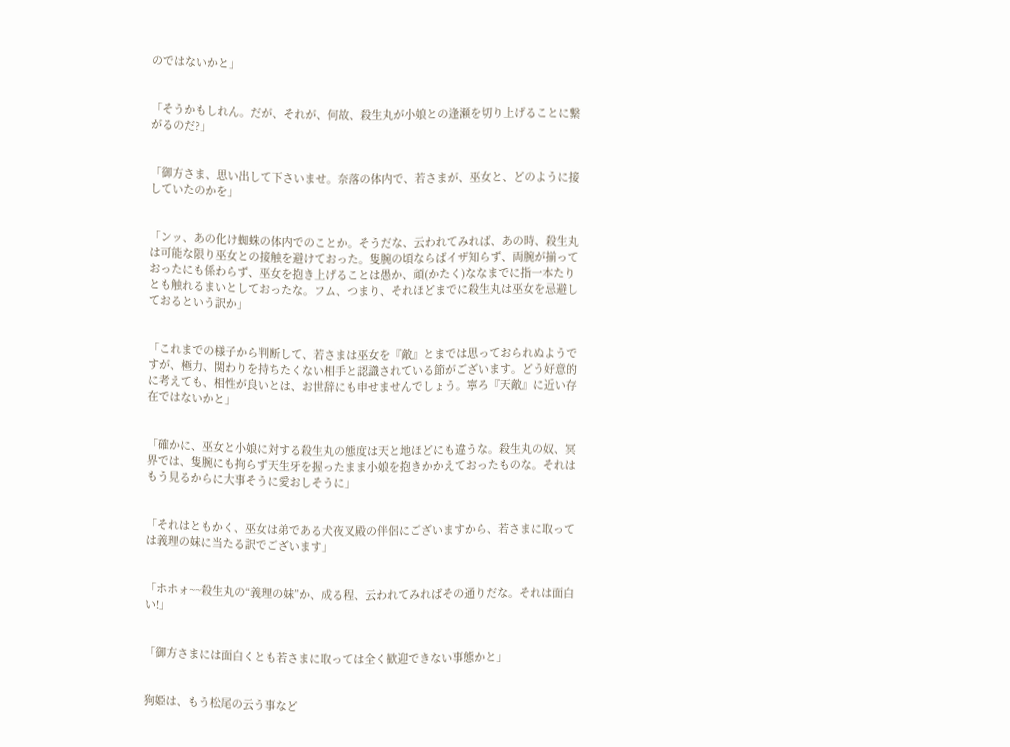のではないかと」


「そうかもしれん。だが、それが、何故、殺生丸が小娘との逢瀬を切り上げることに繋がるのだ?」


「御方さま、思い出して下さいませ。奈落の体内で、若さまが、巫女と、どのように接していたのかを」


「ンッ、あの化け蜘蛛の体内でのことか。そうだな、云われてみれば、あの時、殺生丸は可能な限り巫女との接触を避けておった。隻腕の頃ならばイザ知らず、両腕が揃っておったにも係わらず、巫女を抱き上げることは愚か、頑(かたく)ななまでに指一本たりとも触れるまいとしておったな。フム、つまり、それほどまでに殺生丸は巫女を忌避しておるという訳か」


「これまでの様子から判断して、若さまは巫女を『敵』とまでは思っておられぬようですが、極力、関わりを持ちたくない相手と認識されている節がございます。どう好意的に考えても、相性が良いとは、お世辞にも申せませんでしょう。寧ろ『天敵』に近い存在ではないかと」


「確かに、巫女と小娘に対する殺生丸の態度は天と地ほどにも違うな。殺生丸の奴、冥界では、隻腕にも拘らず天生牙を握ったまま小娘を抱きかかえておったものな。それはもう見るからに大事そうに愛おしそうに」


「それはともかく、巫女は弟である犬夜叉殿の伴侶にございますから、若さまに取っては義理の妹に当たる訳でございます」


「ホホォ~~殺生丸の“義理の妹”か、成る程、云われてみればその通りだな。それは面白い!」


「御方さまには面白くとも若さまに取っては全く歓迎できない事態かと」


狗姫は、もう松尾の云う事など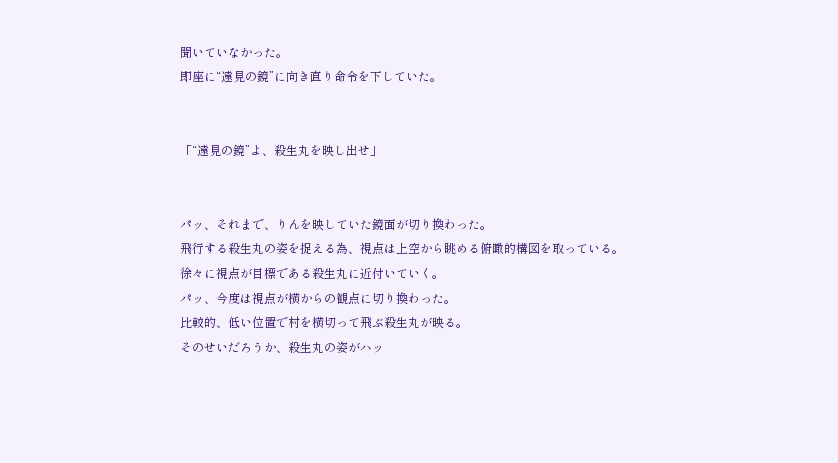聞いていなかった。
即座に“遠見の鏡”に向き直り命令を下していた。


「“遠見の鏡”よ、殺生丸を映し出せ」


パッ、それまで、りんを映していた鏡面が切り換わった。
飛行する殺生丸の姿を捉える為、視点は上空から眺める俯瞰的構図を取っている。
徐々に視点が目標である殺生丸に近付いていく。
パッ、今度は視点が横からの観点に切り換わった。
比較的、低い位置で村を横切って飛ぶ殺生丸が映る。
そのせいだろうか、殺生丸の姿がハッ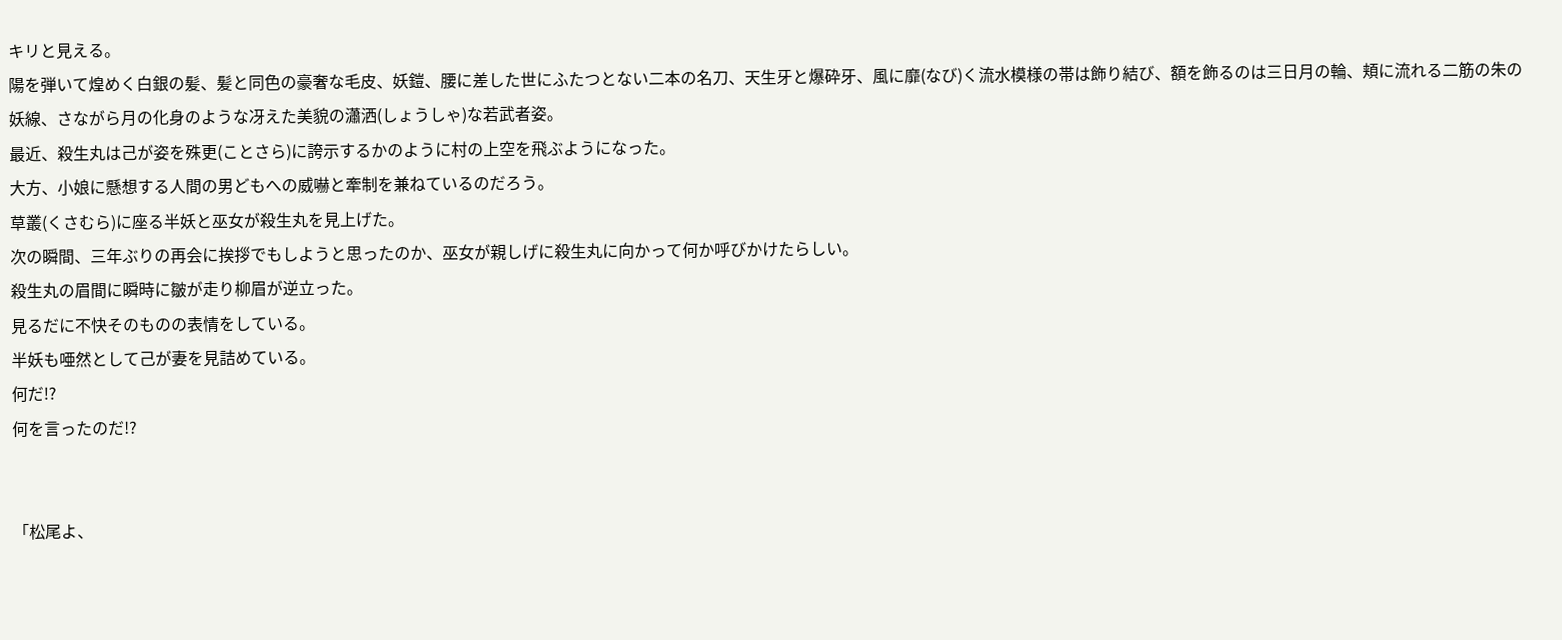キリと見える。
陽を弾いて煌めく白銀の髪、髪と同色の豪奢な毛皮、妖鎧、腰に差した世にふたつとない二本の名刀、天生牙と爆砕牙、風に靡(なび)く流水模様の帯は飾り結び、額を飾るのは三日月の輪、頬に流れる二筋の朱の妖線、さながら月の化身のような冴えた美貌の瀟洒(しょうしゃ)な若武者姿。
最近、殺生丸は己が姿を殊更(ことさら)に誇示するかのように村の上空を飛ぶようになった。
大方、小娘に懸想する人間の男どもへの威嚇と牽制を兼ねているのだろう。
草叢(くさむら)に座る半妖と巫女が殺生丸を見上げた。
次の瞬間、三年ぶりの再会に挨拶でもしようと思ったのか、巫女が親しげに殺生丸に向かって何か呼びかけたらしい。
殺生丸の眉間に瞬時に皺が走り柳眉が逆立った。
見るだに不快そのものの表情をしている。
半妖も唖然として己が妻を見詰めている。
何だ!?
何を言ったのだ!?


「松尾よ、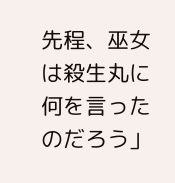先程、巫女は殺生丸に何を言ったのだろう」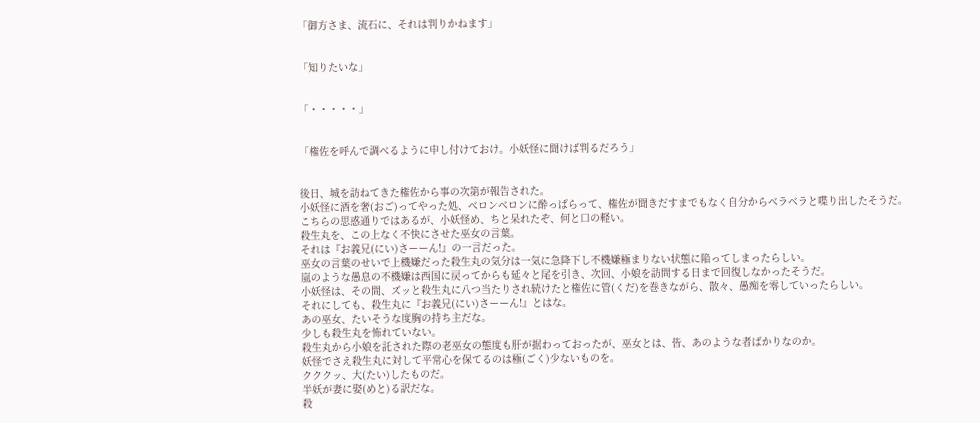「御方さま、流石に、それは判りかねます」


「知りたいな」


「・・・・・」


「権佐を呼んで調べるように申し付けておけ。小妖怪に聞けば判るだろう」


後日、城を訪ねてきた権佐から事の次第が報告された。
小妖怪に酒を奢(おご)ってやった処、べロンベロンに酔っぱらって、権佐が聞きだすまでもなく自分からベラベラと喋り出したそうだ。
こちらの思惑通りではあるが、小妖怪め、ちと呆れたぞ、何と口の軽い。
殺生丸を、この上なく不快にさせた巫女の言葉。
それは『お義兄(にい)さーーん!』の一言だった。
巫女の言葉のせいで上機嫌だった殺生丸の気分は一気に急降下し不機嫌極まりない状態に陥ってしまったらしい。
嵐のような愚息の不機嫌は西国に戻ってからも延々と尾を引き、次回、小娘を訪問する日まで回復しなかったそうだ。
小妖怪は、その間、ズッと殺生丸に八つ当たりされ続けたと権佐に管(くだ)を巻きながら、散々、愚痴を零していったらしい。
それにしても、殺生丸に『お義兄(にい)さーーん!』とはな。
あの巫女、たいそうな度胸の持ち主だな。
少しも殺生丸を怖れていない。
殺生丸から小娘を託された際の老巫女の態度も肝が据わっておったが、巫女とは、皆、あのような者ばかりなのか。
妖怪でさえ殺生丸に対して平常心を保てるのは極(ごく)少ないものを。
クククッ、大(たい)したものだ。
半妖が妻に娶(めと)る訳だな。
殺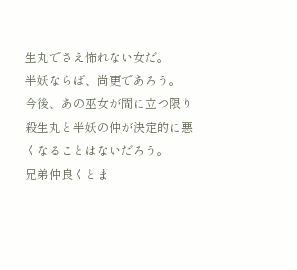生丸でさえ怖れない女だ。
半妖ならば、尚更であろう。
今後、あの巫女が間に立つ限り殺生丸と半妖の仲が決定的に悪くなることはないだろう。
兄弟仲良くとま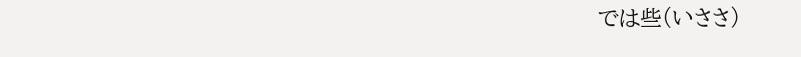では些(いささ)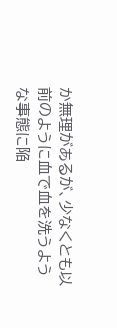か無理があるが、少なくとも以前のように血で血を洗うような事態に陥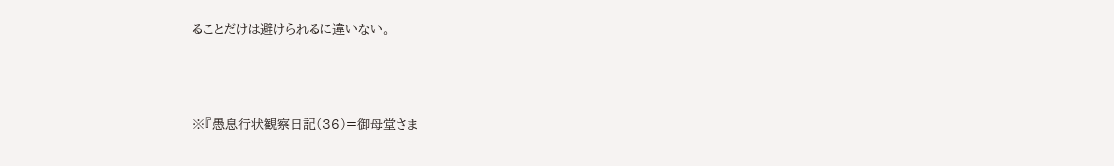ることだけは避けられるに違いない。



※『愚息行状観察日記(36)=御母堂さま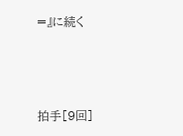=』に続く




拍手[9回]